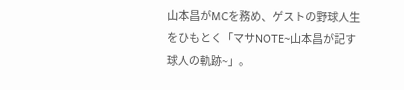山本昌がMCを務め、ゲストの野球人生をひもとく「マサNOTE~山本昌が記す球人の軌跡~」。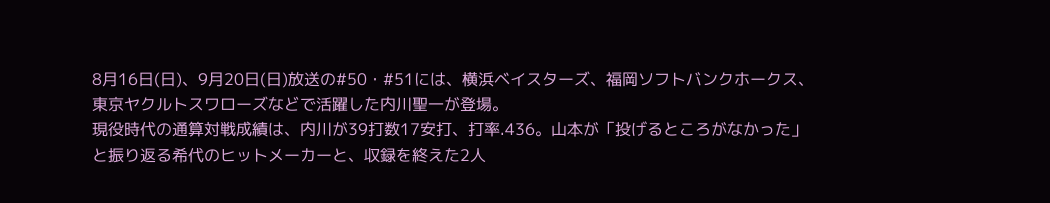8月16日(日)、9月20日(日)放送の#50・#51には、横浜ベイスターズ、福岡ソフトバンクホークス、東京ヤクルトスワローズなどで活躍した内川聖一が登場。
現役時代の通算対戦成績は、内川が39打数17安打、打率.436。山本が「投げるところがなかった」と振り返る希代のヒットメーカーと、収録を終えた2人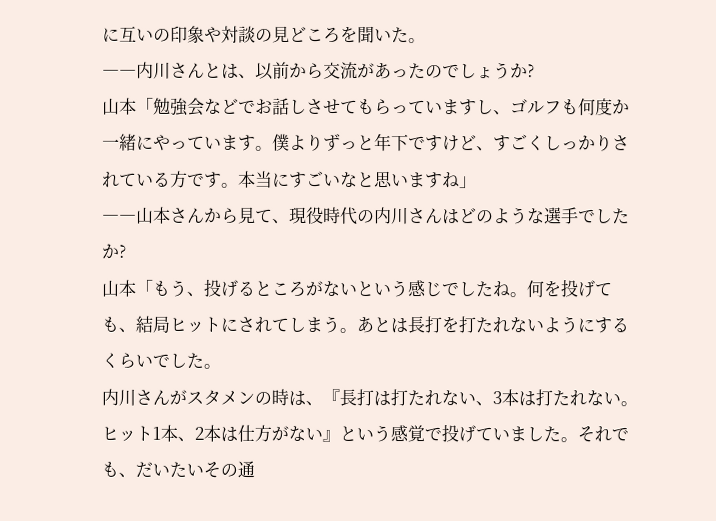に互いの印象や対談の見どころを聞いた。
――内川さんとは、以前から交流があったのでしょうか?
山本「勉強会などでお話しさせてもらっていますし、ゴルフも何度か一緒にやっています。僕よりずっと年下ですけど、すごくしっかりされている方です。本当にすごいなと思いますね」
――山本さんから見て、現役時代の内川さんはどのような選手でしたか?
山本「もう、投げるところがないという感じでしたね。何を投げても、結局ヒットにされてしまう。あとは長打を打たれないようにするくらいでした。
内川さんがスタメンの時は、『長打は打たれない、3本は打たれない。ヒット1本、2本は仕方がない』という感覚で投げていました。それでも、だいたいその通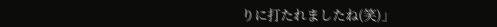りに打たれましたね(笑)」